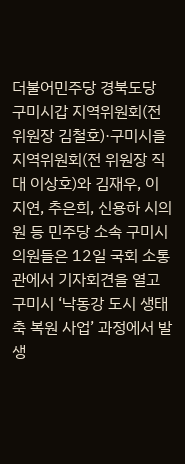더불어민주당 경북도당 구미시갑 지역위원회(전 위원장 김철호)·구미시을 지역위원회(전 위원장 직대 이상호)와 김재우, 이지연, 추은희, 신용하 시의원 등 민주당 소속 구미시의원들은 12일 국회 소통관에서 기자회견을 열고 구미시 ‘낙동강 도시 생태축 복원 사업’ 과정에서 발생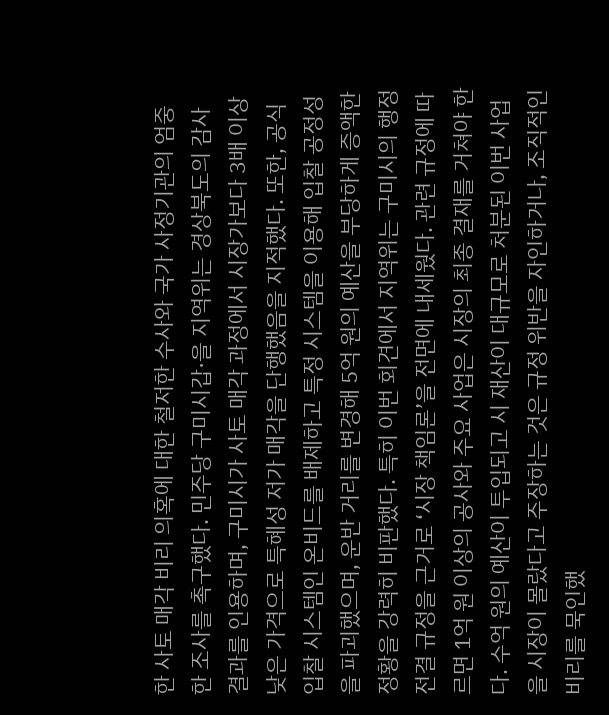한 사토 매각 비리 의혹에 대한 철저한 수사와 국가 사정기관의 엄중한 조사를 촉구했다. 민주당 구미시갑·을 지역위는 경상북도의 감사 결과를 인용하며, 구미시가 사토 매각 과정에서 시장가보다 3배 이상 낮은 가격으로 특혜성 저가 매각을 단행했음을 지적했다. 또한, 공식 입찰 시스템인 온비드를 배제하고 특정 시스템을 이용해 입찰 공정성을 파괴했으며, 운반 거리를 변경해 5억 원의 예산을 부당하게 증액한 정황을 강력히 비판했다. 특히 이번 회견에서 지역위는 구미시의 행정 전결 규정을 근거로 ‘시장 책임론’을 전면에 내세웠다. 관련 규정에 따르면 1억 원 이상의 공사와 주요 사업은 시장의 최종 결재를 거쳐야 한다. 수억 원의 예산이 투입되고 시 재산이 대규모로 처분된 이번 사업을 시장이 몰랐다고 주장하는 것은 규정 위반을 자인하거나, 조직적인 비리를 묵인했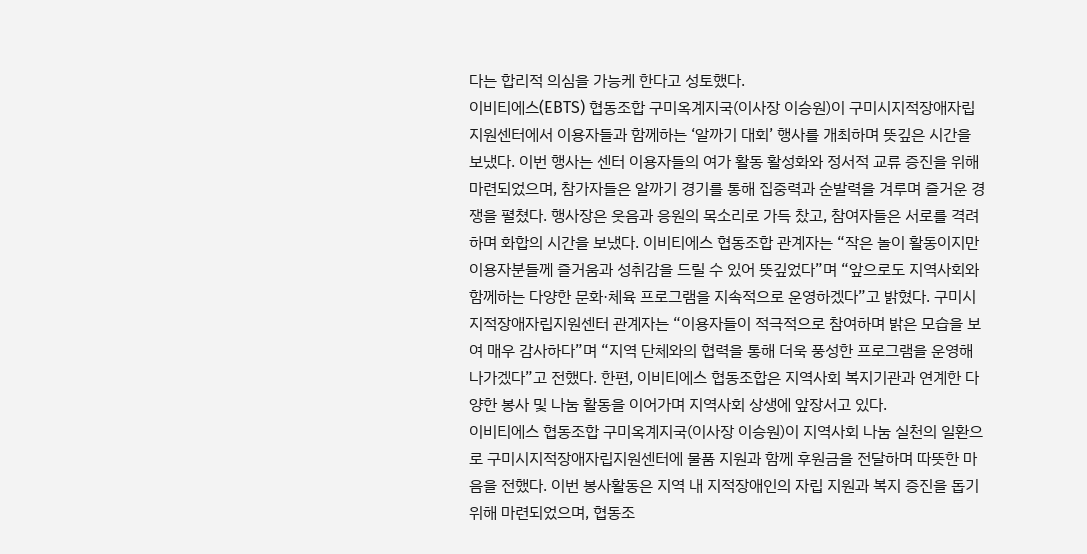다는 합리적 의심을 가능케 한다고 성토했다.
이비티에스(EBTS) 협동조합 구미옥계지국(이사장 이승원)이 구미시지적장애자립지원센터에서 이용자들과 함께하는 ‘알까기 대회’ 행사를 개최하며 뜻깊은 시간을 보냈다. 이번 행사는 센터 이용자들의 여가 활동 활성화와 정서적 교류 증진을 위해 마련되었으며, 참가자들은 알까기 경기를 통해 집중력과 순발력을 겨루며 즐거운 경쟁을 펼쳤다. 행사장은 웃음과 응원의 목소리로 가득 찼고, 참여자들은 서로를 격려하며 화합의 시간을 보냈다. 이비티에스 협동조합 관계자는 “작은 놀이 활동이지만 이용자분들께 즐거움과 성취감을 드릴 수 있어 뜻깊었다”며 “앞으로도 지역사회와 함께하는 다양한 문화·체육 프로그램을 지속적으로 운영하겠다”고 밝혔다. 구미시지적장애자립지원센터 관계자는 “이용자들이 적극적으로 참여하며 밝은 모습을 보여 매우 감사하다”며 “지역 단체와의 협력을 통해 더욱 풍성한 프로그램을 운영해 나가겠다”고 전했다. 한편, 이비티에스 협동조합은 지역사회 복지기관과 연계한 다양한 봉사 및 나눔 활동을 이어가며 지역사회 상생에 앞장서고 있다.
이비티에스 협동조합 구미옥계지국(이사장 이승원)이 지역사회 나눔 실천의 일환으로 구미시지적장애자립지원센터에 물품 지원과 함께 후원금을 전달하며 따뜻한 마음을 전했다. 이번 봉사활동은 지역 내 지적장애인의 자립 지원과 복지 증진을 돕기 위해 마련되었으며, 협동조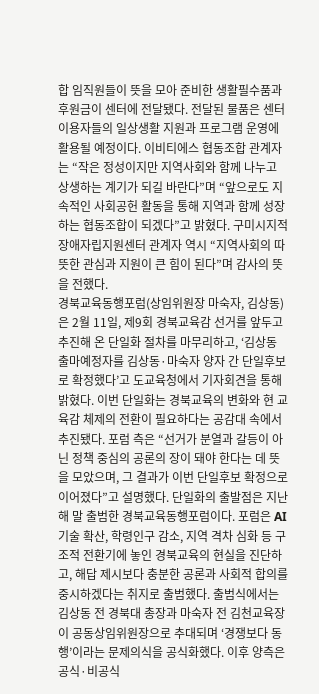합 임직원들이 뜻을 모아 준비한 생활필수품과 후원금이 센터에 전달됐다. 전달된 물품은 센터 이용자들의 일상생활 지원과 프로그램 운영에 활용될 예정이다. 이비티에스 협동조합 관계자는 “작은 정성이지만 지역사회와 함께 나누고 상생하는 계기가 되길 바란다”며 “앞으로도 지속적인 사회공헌 활동을 통해 지역과 함께 성장하는 협동조합이 되겠다”고 밝혔다. 구미시지적장애자립지원센터 관계자 역시 “지역사회의 따뜻한 관심과 지원이 큰 힘이 된다”며 감사의 뜻을 전했다.
경북교육동행포럼(상임위원장 마숙자, 김상동)은 2월 11일, 제9회 경북교육감 선거를 앞두고 추진해 온 단일화 절차를 마무리하고, ‘김상동 출마예정자를 김상동·마숙자 양자 간 단일후보로 확정했다’고 도교육청에서 기자회견을 통해 밝혔다. 이번 단일화는 경북교육의 변화와 현 교육감 체제의 전환이 필요하다는 공감대 속에서 추진됐다. 포럼 측은 “선거가 분열과 갈등이 아닌 정책 중심의 공론의 장이 돼야 한다는 데 뜻을 모았으며, 그 결과가 이번 단일후보 확정으로 이어졌다”고 설명했다. 단일화의 출발점은 지난해 말 출범한 경북교육동행포럼이다. 포럼은 AI 기술 확산, 학령인구 감소, 지역 격차 심화 등 구조적 전환기에 놓인 경북교육의 현실을 진단하고, 해답 제시보다 충분한 공론과 사회적 합의를 중시하겠다는 취지로 출범했다. 출범식에서는 김상동 전 경북대 총장과 마숙자 전 김천교육장이 공동상임위원장으로 추대되며 ‘경쟁보다 동행’이라는 문제의식을 공식화했다. 이후 양측은 공식·비공식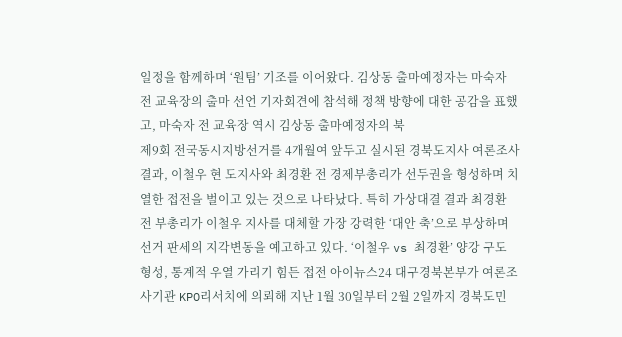일정을 함께하며 ‘원팀’ 기조를 이어왔다. 김상동 출마예정자는 마숙자 전 교육장의 출마 선언 기자회견에 참석해 정책 방향에 대한 공감을 표했고, 마숙자 전 교육장 역시 김상동 출마예정자의 북
제9회 전국동시지방선거를 4개월여 앞두고 실시된 경북도지사 여론조사 결과, 이철우 현 도지사와 최경환 전 경제부총리가 선두권을 형성하며 치열한 접전을 벌이고 있는 것으로 나타났다. 특히 가상대결 결과 최경환 전 부총리가 이철우 지사를 대체할 가장 강력한 ‘대안 축’으로 부상하며 선거 판세의 지각변동을 예고하고 있다. ‘이철우 vs 최경환’ 양강 구도 형성, 통계적 우열 가리기 힘든 접전 아이뉴스24 대구경북본부가 여론조사기관 KPO리서치에 의뢰해 지난 1월 30일부터 2월 2일까지 경북도민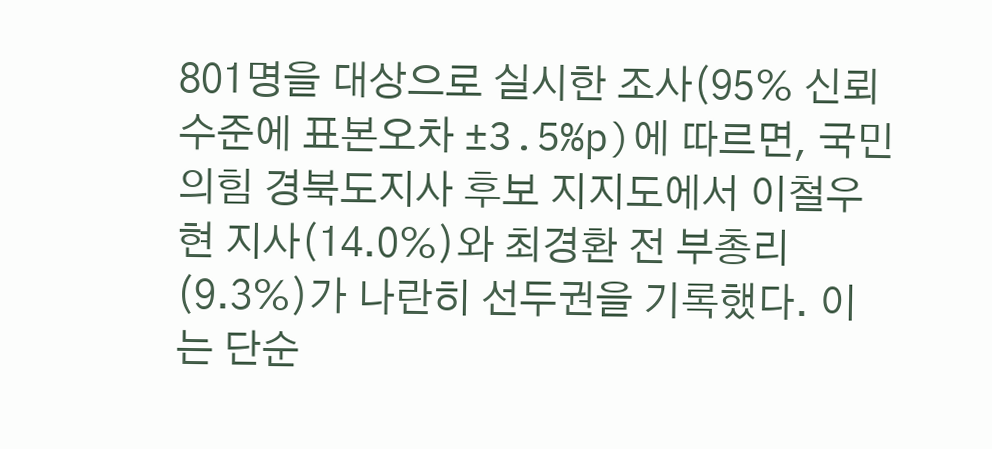801명을 대상으로 실시한 조사(95% 신뢰수준에 표본오차 ±3.5%p)에 따르면, 국민의힘 경북도지사 후보 지지도에서 이철우 현 지사(14.0%)와 최경환 전 부총리(9.3%)가 나란히 선두권을 기록했다. 이는 단순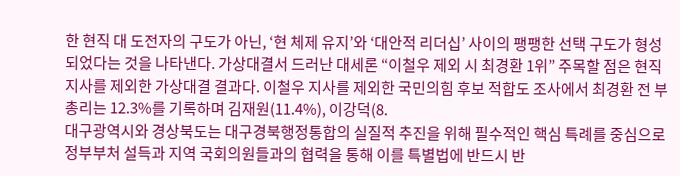한 현직 대 도전자의 구도가 아닌, ‘현 체제 유지’와 ‘대안적 리더십’ 사이의 팽팽한 선택 구도가 형성되었다는 것을 나타낸다. 가상대결서 드러난 대세론 “이철우 제외 시 최경환 1위” 주목할 점은 현직 지사를 제외한 가상대결 결과다. 이철우 지사를 제외한 국민의힘 후보 적합도 조사에서 최경환 전 부총리는 12.3%를 기록하며 김재원(11.4%), 이강덕(8.
대구광역시와 경상북도는 대구경북행정통합의 실질적 추진을 위해 필수적인 핵심 특례를 중심으로 정부부처 설득과 지역 국회의원들과의 협력을 통해 이를 특별법에 반드시 반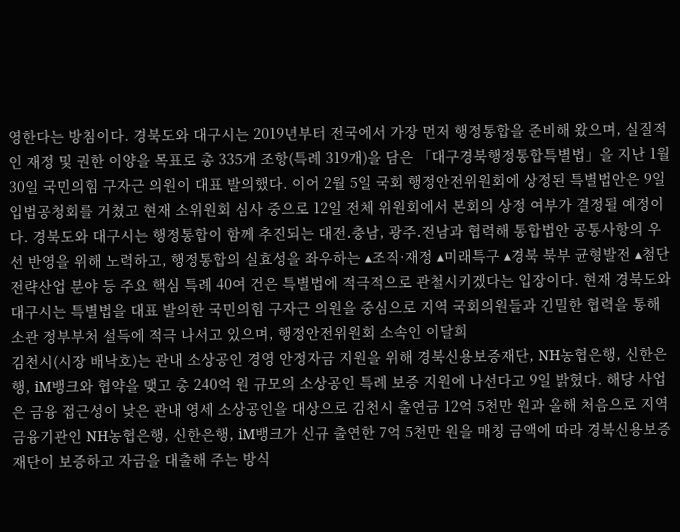영한다는 방침이다. 경북도와 대구시는 2019년부터 전국에서 가장 먼저 행정통합을 준비해 왔으며, 실질적인 재정 및 권한 이양을 목표로 총 335개 조항(특례 319개)을 담은 「대구경북행정통합특별법」을 지난 1월 30일 국민의힘 구자근 의원이 대표 발의했다. 이어 2월 5일 국회 행정안전위원회에 상정된 특별법안은 9일 입법공청회를 거쳤고 현재 소위원회 심사 중으로 12일 전체 위원회에서 본회의 상정 여부가 결정될 예정이다. 경북도와 대구시는 행정통합이 함께 추진되는 대전․충남, 광주․전남과 협력해 통합법안 공통사항의 우선 반영을 위해 노력하고, 행정통합의 실효성을 좌우하는 ▴조직·재정 ▴미래특구 ▴경북 북부 균형발전 ▴첨단 전략산업 분야 등 주요 핵심 특례 40여 건은 특별법에 적극적으로 관철시키겠다는 입장이다. 현재 경북도와 대구시는 특별법을 대표 발의한 국민의힘 구자근 의원을 중심으로 지역 국회의원들과 긴밀한 협력을 통해 소관 정부부처 설득에 적극 나서고 있으며, 행정안전위원회 소속인 이달희
김천시(시장 배낙호)는 관내 소상공인 경영 안정자금 지원을 위해 경북신용보증재단, NH농협은행, 신한은행, iM뱅크와 협약을 맺고 총 240억 원 규모의 소상공인 특례 보증 지원에 나선다고 9일 밝혔다. 해당 사업은 금융 접근성이 낮은 관내 영세 소상공인을 대상으로 김천시 출연금 12억 5천만 원과 올해 처음으로 지역 금융기관인 NH농협은행, 신한은행, iM뱅크가 신규 출연한 7억 5천만 원을 매칭 금액에 따라 경북신용보증재단이 보증하고 자금을 대출해 주는 방식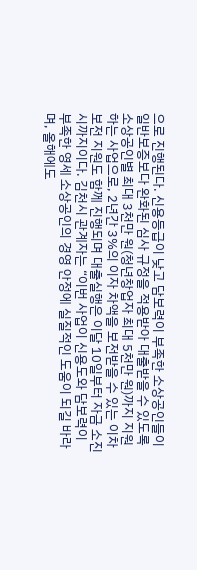으로 진행된다. 신용등급이 낮고 담보력이 부족한 소상공인들이 일반보증보다 완화된 심사 규정을 적용받아 대출받을 수 있도록 소상공인별 최대 3천만 원(청년창업자 최대 5천만 원)까지 지원하는 사업으로, 2년간 3%의 이자 차액을 보전받을 수 있는 이차보전 지원도 함께 진행되며 대출실행은 이달 10일부터 자금 소진 시까지이다. 김천시 관계자는 “이번 사업이 신용도와 담보력이 부족한 영세 소상공인의 경영 안정에 실질적인 도움이 되길 바라며, 올해에도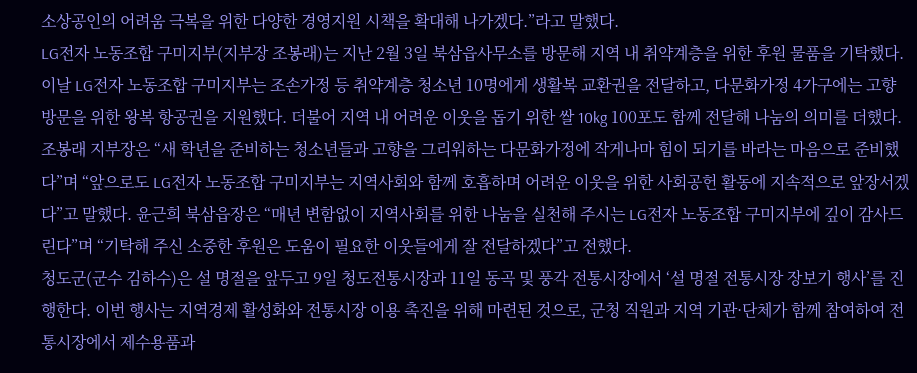소상공인의 어려움 극복을 위한 다양한 경영지원 시책을 확대해 나가겠다.”라고 말했다.
LG전자 노동조합 구미지부(지부장 조봉래)는 지난 2월 3일 북삼읍사무소를 방문해 지역 내 취약계층을 위한 후원 물품을 기탁했다. 이날 LG전자 노동조합 구미지부는 조손가정 등 취약계층 청소년 10명에게 생활복 교환권을 전달하고, 다문화가정 4가구에는 고향 방문을 위한 왕복 항공권을 지원했다. 더불어 지역 내 어려운 이웃을 돕기 위한 쌀 10kg 100포도 함께 전달해 나눔의 의미를 더했다. 조봉래 지부장은 “새 학년을 준비하는 청소년들과 고향을 그리워하는 다문화가정에 작게나마 힘이 되기를 바라는 마음으로 준비했다”며 “앞으로도 LG전자 노동조합 구미지부는 지역사회와 함께 호흡하며 어려운 이웃을 위한 사회공헌 활동에 지속적으로 앞장서겠다”고 말했다. 윤근희 북삼읍장은 “매년 변함없이 지역사회를 위한 나눔을 실천해 주시는 LG전자 노동조합 구미지부에 깊이 감사드린다”며 “기탁해 주신 소중한 후원은 도움이 필요한 이웃들에게 잘 전달하겠다”고 전했다.
청도군(군수 김하수)은 설 명절을 앞두고 9일 청도전통시장과 11일 동곡 및 풍각 전통시장에서 ‘설 명절 전통시장 장보기 행사’를 진행한다. 이번 행사는 지역경제 활성화와 전통시장 이용 촉진을 위해 마련된 것으로, 군청 직원과 지역 기관·단체가 함께 참여하여 전통시장에서 제수용품과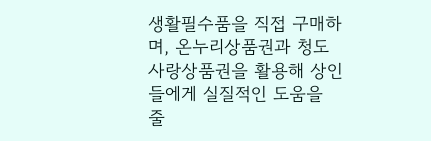생활필수품을 직접 구매하며, 온누리상품권과 청도사랑상품권을 활용해 상인들에게 실질적인 도움을 줄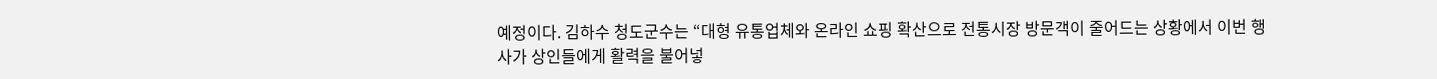예정이다. 김하수 청도군수는 “대형 유통업체와 온라인 쇼핑 확산으로 전통시장 방문객이 줄어드는 상황에서 이번 행사가 상인들에게 활력을 불어넣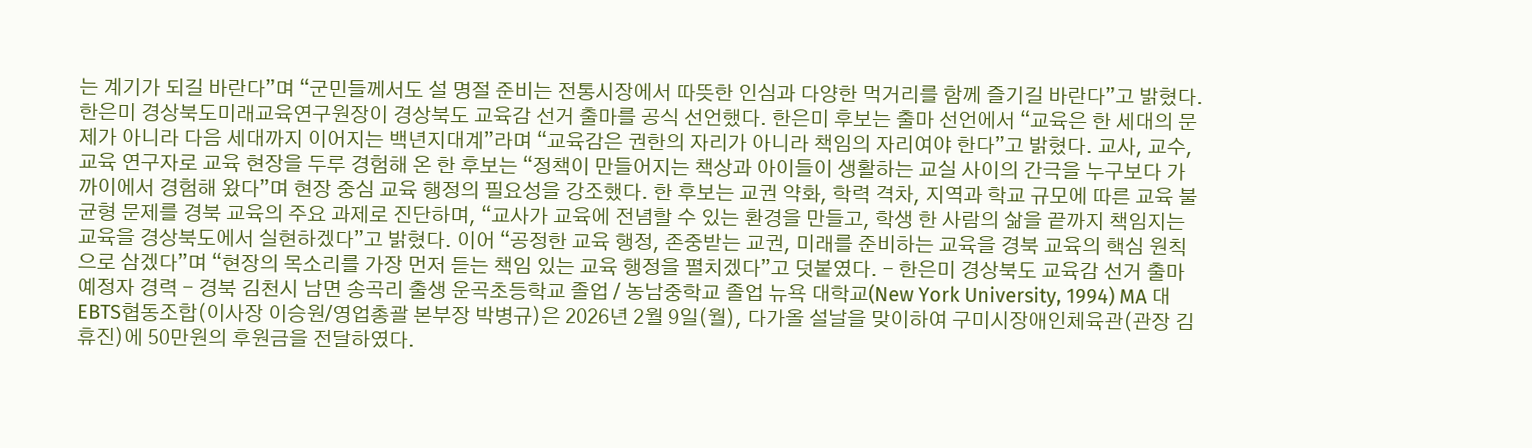는 계기가 되길 바란다”며 “군민들께서도 설 명절 준비는 전통시장에서 따뜻한 인심과 다양한 먹거리를 함께 즐기길 바란다”고 밝혔다.
한은미 경상북도미래교육연구원장이 경상북도 교육감 선거 출마를 공식 선언했다. 한은미 후보는 출마 선언에서 “교육은 한 세대의 문제가 아니라 다음 세대까지 이어지는 백년지대계”라며 “교육감은 권한의 자리가 아니라 책임의 자리여야 한다”고 밝혔다. 교사, 교수, 교육 연구자로 교육 현장을 두루 경험해 온 한 후보는 “정책이 만들어지는 책상과 아이들이 생활하는 교실 사이의 간극을 누구보다 가까이에서 경험해 왔다”며 현장 중심 교육 행정의 필요성을 강조했다. 한 후보는 교권 약화, 학력 격차, 지역과 학교 규모에 따른 교육 불균형 문제를 경북 교육의 주요 과제로 진단하며, “교사가 교육에 전념할 수 있는 환경을 만들고, 학생 한 사람의 삶을 끝까지 책임지는 교육을 경상북도에서 실현하겠다”고 밝혔다. 이어 “공정한 교육 행정, 존중받는 교권, 미래를 준비하는 교육을 경북 교육의 핵심 원칙으로 삼겠다”며 “현장의 목소리를 가장 먼저 듣는 책임 있는 교육 행정을 펼치겠다”고 덧붙였다. - 한은미 경상북도 교육감 선거 출마예정자 경력 - 경북 김천시 남면 송곡리 출생 운곡초등학교 졸업 / 농남중학교 졸업 뉴욕 대학교(New York University, 1994) MA 대
EBTS협동조합(이사장 이승원/영업총괄 본부장 박병규)은 2026년 2월 9일(월), 다가올 설날을 맞이하여 구미시장애인체육관(관장 김휴진)에 50만원의 후원금을 전달하였다.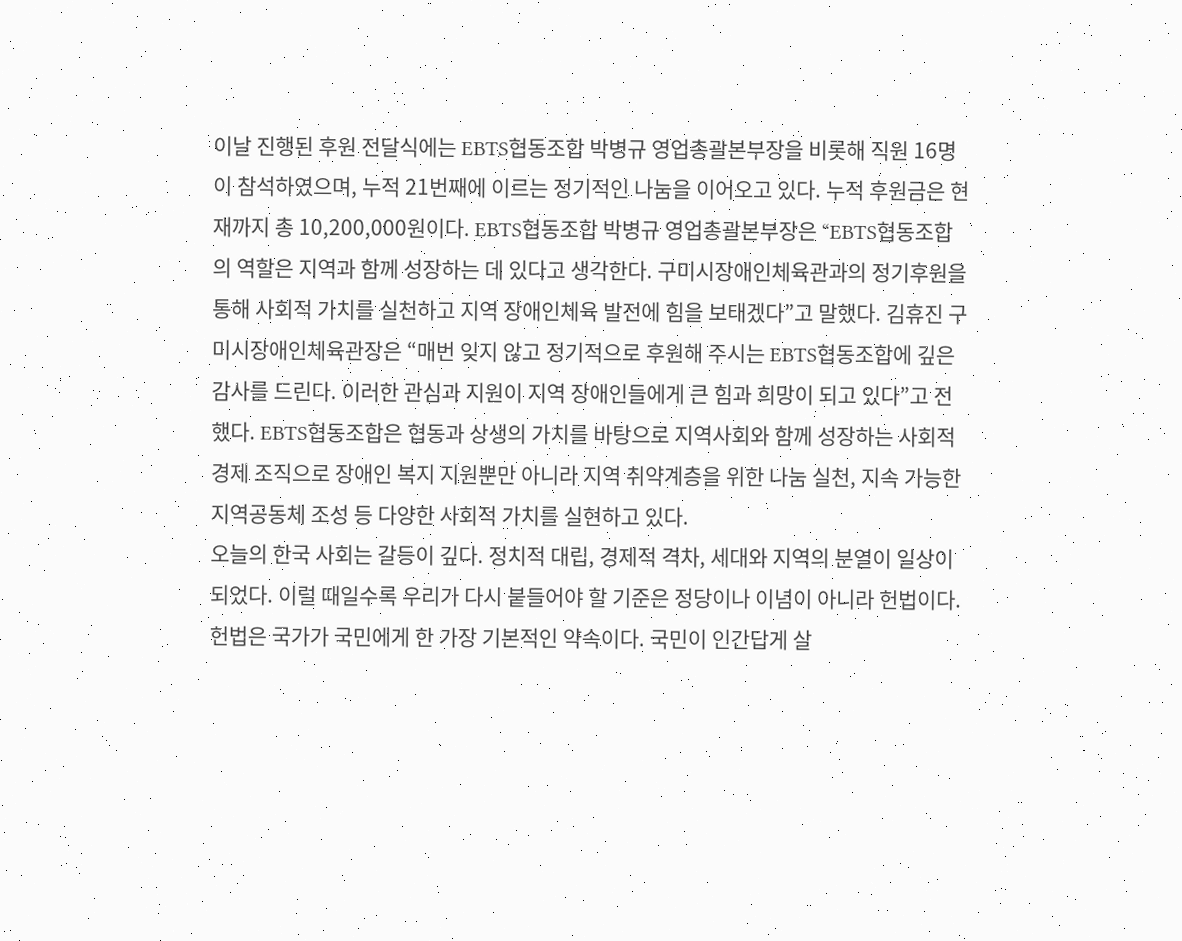이날 진행된 후원 전달식에는 EBTS협동조합 박병규 영업총괄본부장을 비롯해 직원 16명이 참석하였으며, 누적 21번째에 이르는 정기적인 나눔을 이어오고 있다. 누적 후원금은 현재까지 총 10,200,000원이다. EBTS협동조합 박병규 영업총괄본부장은 “EBTS협동조합의 역할은 지역과 함께 성장하는 데 있다고 생각한다. 구미시장애인체육관과의 정기후원을 통해 사회적 가치를 실천하고 지역 장애인체육 발전에 힘을 보태겠다”고 말했다. 김휴진 구미시장애인체육관장은 “매번 잊지 않고 정기적으로 후원해 주시는 EBTS협동조합에 깊은 감사를 드린다. 이러한 관심과 지원이 지역 장애인들에게 큰 힘과 희망이 되고 있다”고 전했다. EBTS협동조합은 협동과 상생의 가치를 바탕으로 지역사회와 함께 성장하는 사회적 경제 조직으로 장애인 복지 지원뿐만 아니라 지역 취약계층을 위한 나눔 실천, 지속 가능한 지역공동체 조성 등 다양한 사회적 가치를 실현하고 있다.
오늘의 한국 사회는 갈등이 깊다. 정치적 대립, 경제적 격차, 세대와 지역의 분열이 일상이 되었다. 이럴 때일수록 우리가 다시 붙들어야 할 기준은 정당이나 이념이 아니라 헌법이다. 헌법은 국가가 국민에게 한 가장 기본적인 약속이다. 국민이 인간답게 살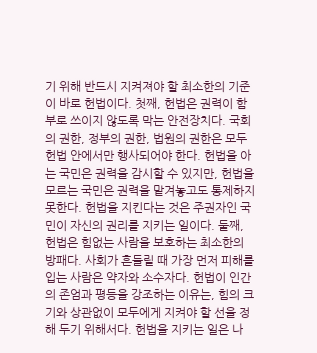기 위해 반드시 지켜져야 할 최소한의 기준이 바로 헌법이다. 첫째, 헌법은 권력이 함부로 쓰이지 않도록 막는 안전장치다. 국회의 권한, 정부의 권한, 법원의 권한은 모두 헌법 안에서만 행사되어야 한다. 헌법을 아는 국민은 권력을 감시할 수 있지만, 헌법을 모르는 국민은 권력을 맡겨놓고도 통제하지 못한다. 헌법을 지킨다는 것은 주권자인 국민이 자신의 권리를 지키는 일이다. 둘째, 헌법은 힘없는 사람을 보호하는 최소한의 방패다. 사회가 흔들릴 때 가장 먼저 피해를 입는 사람은 약자와 소수자다. 헌법이 인간의 존엄과 평등을 강조하는 이유는, 힘의 크기와 상관없이 모두에게 지켜야 할 선을 정해 두기 위해서다. 헌법을 지키는 일은 나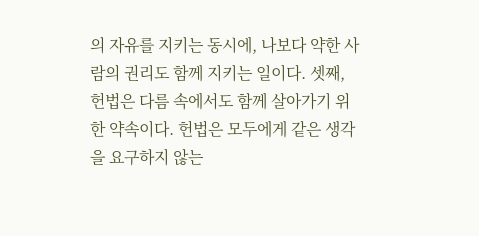의 자유를 지키는 동시에, 나보다 약한 사람의 권리도 함께 지키는 일이다. 셋째, 헌법은 다름 속에서도 함께 살아가기 위한 약속이다. 헌법은 모두에게 같은 생각을 요구하지 않는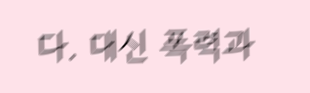다. 대신 폭력과